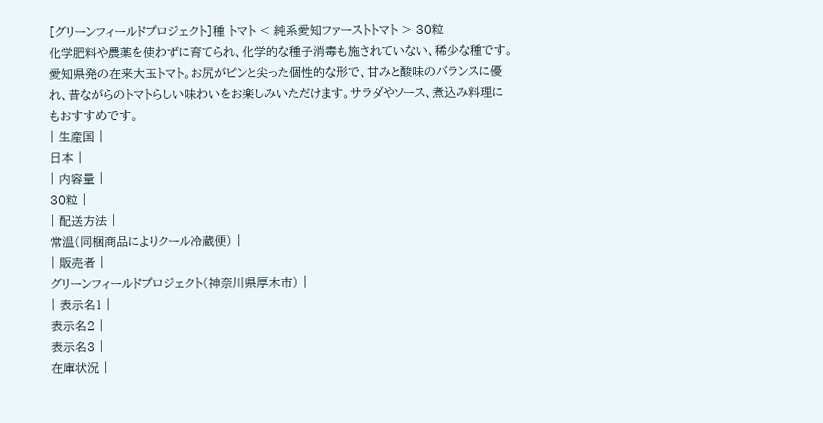[グリーンフィールドプロジェクト]種 トマト < 純系愛知ファーストトマト > 30粒
化学肥料や農薬を使わずに育てられ、化学的な種子消毒も施されていない、稀少な種です。
愛知県発の在来大玉トマト。お尻がピンと尖った個性的な形で、甘みと酸味のバランスに優れ、昔ながらのトマトらしい味わいをお楽しみいただけます。サラダやソース、煮込み料理にもおすすめです。
| 生産国 |
日本 |
| 内容量 |
30粒 |
| 配送方法 |
常温(同梱商品によりクール冷蔵便) |
| 販売者 |
グリーンフィールドプロジェクト(神奈川県厚木市) |
| 表示名1 |
表示名2 |
表示名3 |
在庫状況 |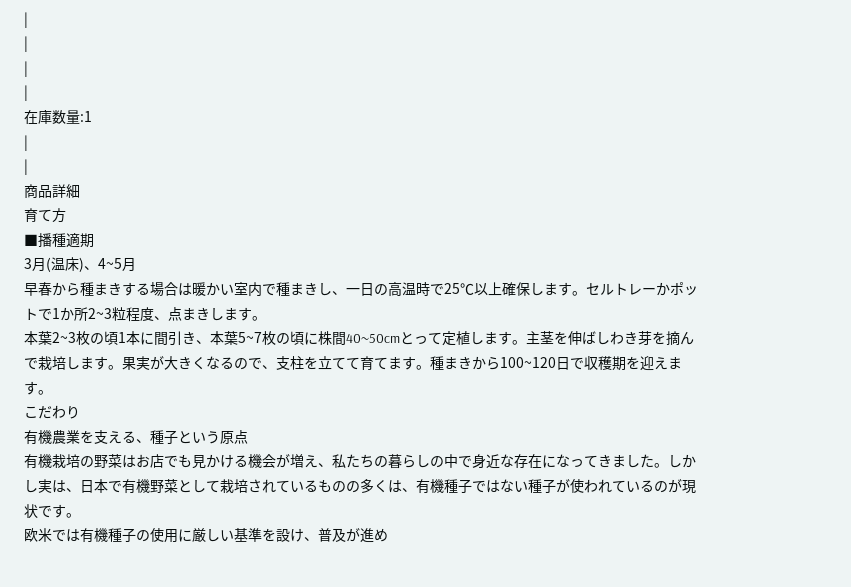|
|
|
|
在庫数量:1
|
|
商品詳細
育て方
■播種適期
3月(温床)、4~5月
早春から種まきする場合は暖かい室内で種まきし、一日の高温時で25℃以上確保します。セルトレーかポットで1か所2~3粒程度、点まきします。
本葉2~3枚の頃1本に間引き、本葉5~7枚の頃に株間40~50cmとって定植します。主茎を伸ばしわき芽を摘んで栽培します。果実が大きくなるので、支柱を立てて育てます。種まきから100~120日で収穫期を迎えます。
こだわり
有機農業を支える、種子という原点
有機栽培の野菜はお店でも見かける機会が増え、私たちの暮らしの中で身近な存在になってきました。しかし実は、日本で有機野菜として栽培されているものの多くは、有機種子ではない種子が使われているのが現状です。
欧米では有機種子の使用に厳しい基準を設け、普及が進め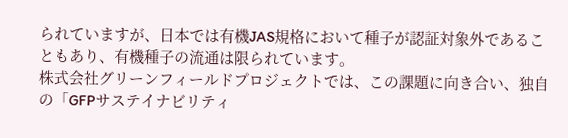られていますが、日本では有機JAS規格において種子が認証対象外であることもあり、有機種子の流通は限られています。
株式会社グリーンフィールドプロジェクトでは、この課題に向き合い、独自の「GFPサステイナビリティ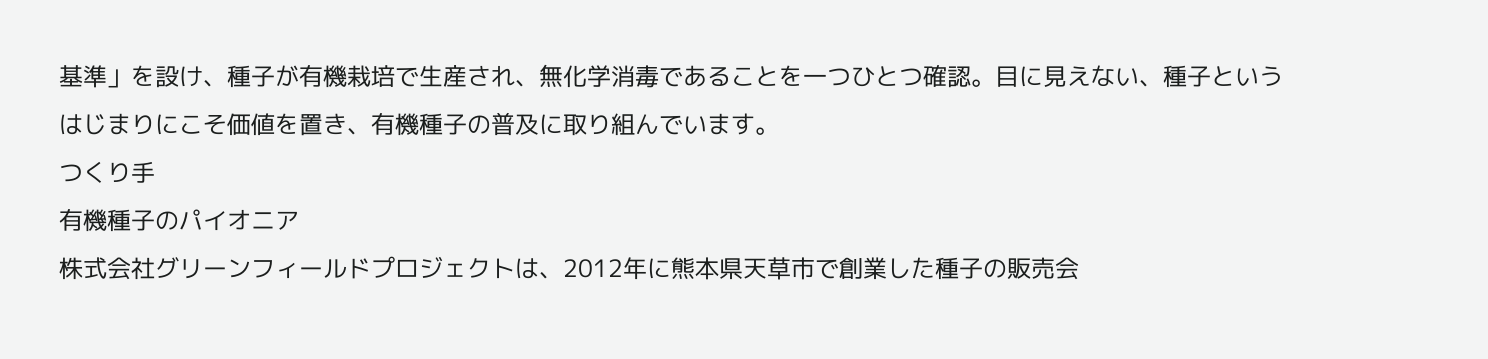基準」を設け、種子が有機栽培で生産され、無化学消毒であることを一つひとつ確認。目に見えない、種子というはじまりにこそ価値を置き、有機種子の普及に取り組んでいます。
つくり手
有機種子のパイオニア
株式会社グリーンフィールドプロジェクトは、2012年に熊本県天草市で創業した種子の販売会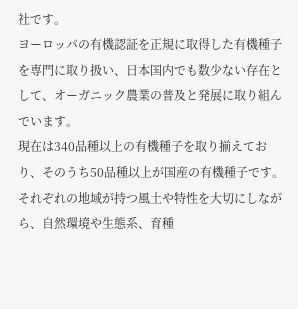社です。
ヨーロッパの有機認証を正規に取得した有機種子を専門に取り扱い、日本国内でも数少ない存在として、オーガニック農業の普及と発展に取り組んでいます。
現在は340品種以上の有機種子を取り揃えており、そのうち50品種以上が国産の有機種子です。
それぞれの地域が持つ風土や特性を大切にしながら、自然環境や生態系、育種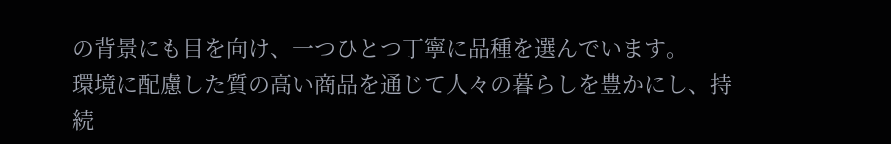の背景にも目を向け、一つひとつ丁寧に品種を選んでいます。
環境に配慮した質の高い商品を通じて人々の暮らしを豊かにし、持続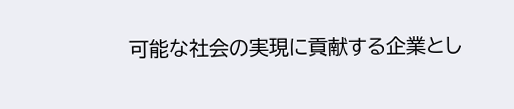可能な社会の実現に貢献する企業とし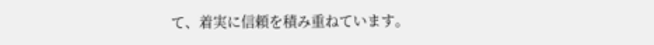て、着実に信頼を積み重ねています。